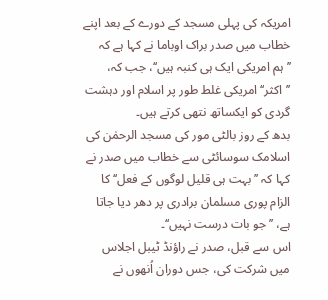امریکہ کی پہلی مسجد کے دورے کے بعد اپنے خطاب میں صدر براک اوباما نے کہا ہے کہ ’’ہم امریکی ایک ہی کنبہ ہیں‘‘، جب کہ، ’’اکثر‘‘ امریکی غلط طور پر اسلام اور دہشت گردی کو ایکساتھ نتھی کرتے ہیں۔
بدھ کے روز بالٹی مور کی مسجد الرحمٰن کی اسلامک سوسائٹی سے خطاب میں صدر نے کہا کہ ’’بہت ہی قلیل لوگوں کے فعل‘‘ کا الزام پوری مسلمان برادری پر دھر دیا جاتا ہے، ’’جو بات درست نہیں‘‘۔
اس سے قبل، صدر نے راؤنڈ ٹیبل اجلاس میں شرکت کی، جس دوران اُنھوں نے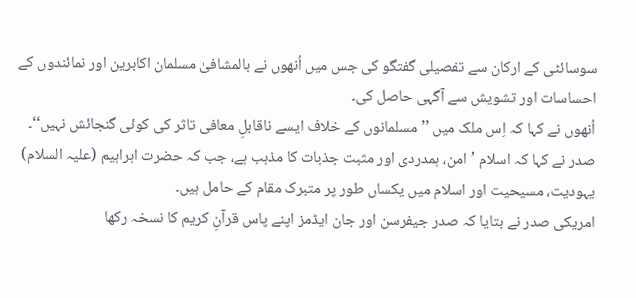سوسائٹی کے ارکان سے تفصیلی گفتگو کی جس میں اُنھوں نے بالمشافیٰ مسلمان اکابرین اور نمائندوں کے احساسات اور تشویش سے آگہی حاصل کی۔
اُنھوں نے کہا کہ اِس ملک میں ’’مسلمانوں کے خلاف ایسے ناقابلِ معافی تاثر کی کوئی گنجائش نہیں‘‘۔
صدر نے کہا کہ اسلام ’امن، ہمدردی اور مثبت جذبات کا مذہب ہے، جب کہ حضرت اہراہیم (علیہ السلام) یہودیت، مسیحیت اور اسلام میں یکساں طور پر متبرک مقام کے حامل ہیں۔
امریکی صدر نے بتایا کہ صدر جیفرسن اور جان ایڈمز اپنے پاس قرآنِ کریم کا نسخہ رکھا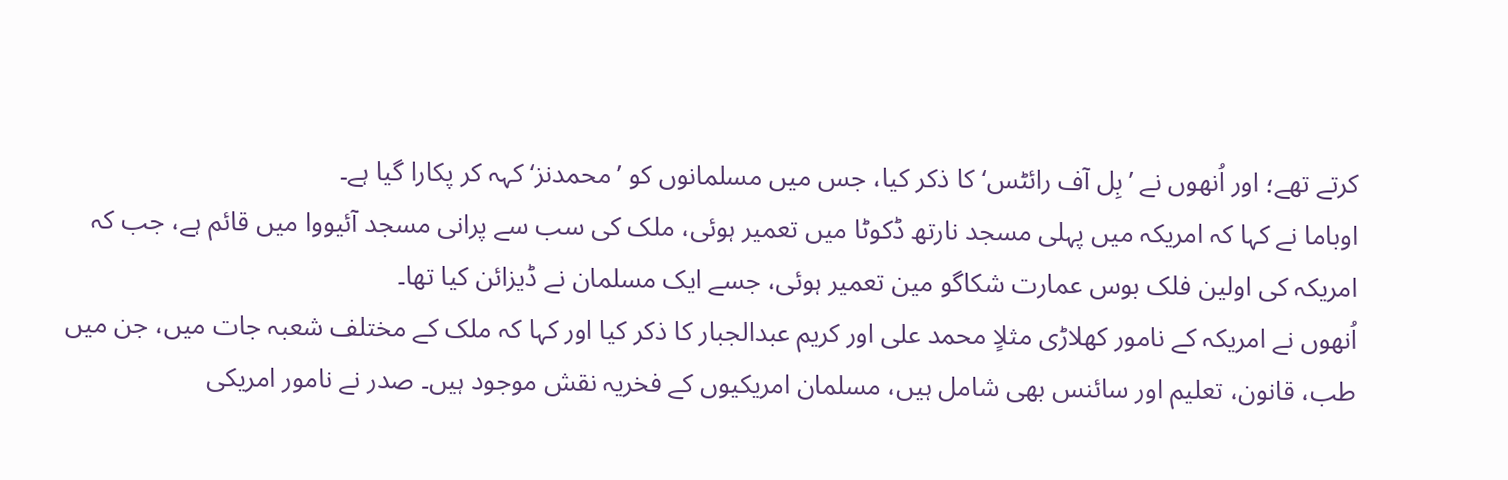کرتے تھے؛ اور اُنھوں نے ’بِل آف رائٹس‘ کا ذکر کیا، جس میں مسلمانوں کو ’محمدنز‘ کہہ کر پکارا گیا ہے۔
اوباما نے کہا کہ امریکہ میں پہلی مسجد نارتھ ڈکوٹا میں تعمیر ہوئی، ملک کی سب سے پرانی مسجد آئیووا میں قائم ہے، جب کہ امریکہ کی اولین فلک بوس عمارت شکاگو مین تعمیر ہوئی، جسے ایک مسلمان نے ڈیزائن کیا تھا۔
اُنھوں نے امریکہ کے نامور کھلاڑی مثلاٍ محمد علی اور کریم عبدالجبار کا ذکر کیا اور کہا کہ ملک کے مختلف شعبہ جات میں، جن میں طب، قانون، تعلیم اور سائنس بھی شامل ہیں، مسلمان امریکیوں کے فخریہ نقش موجود ہیں۔ صدر نے نامور امریکی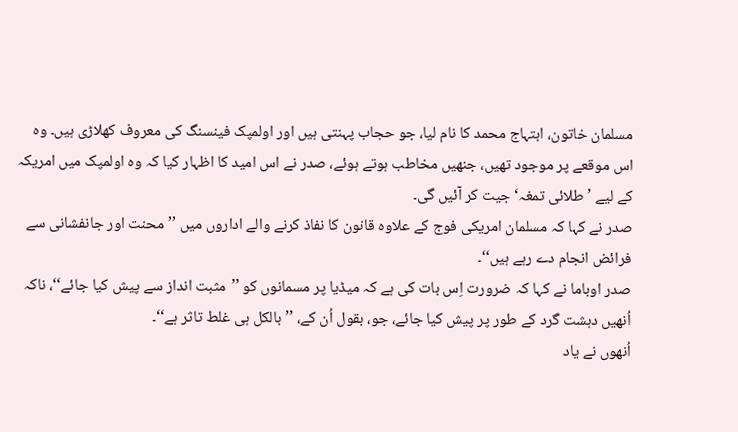مسلمان خاتون، ابتہاج محمد کا نام لیا، جو حجاب پہنتی ہیں اور اولمپک فینسنگ کی معروف کھلاڑی ہیں۔ وہ اس موقعے پر موجود تھیں، جنھیں مخاطب ہوتے ہوئے، صدر نے اس امید کا اظہار کیا کہ وہ اولمپک میں امریکہ کے لیے ’طلائی تمغہ‘ جیت کر آئیں گی۔
صدر نے کہا کہ مسلمان امریکی فوج کے علاوہ قانون کا نفاذ کرنے والے اداروں میں ’’محنت اور جانفشانی سے فرائض انجام دے رہے ہیں‘‘۔
صدر اوباما نے کہا کہ ضرورت اِس بات کی ہے کہ میڈیا پر مسمانوں کو ’’مثبت انداز سے پیش کیا جائے‘‘، ناکہ اُنھیں دہشت گرد کے طور پر پیش کیا جائے، جو، بقول اُن کے، ’’بالکل ہی غلط تاثر ہے‘‘۔
اُنھوں نے یاد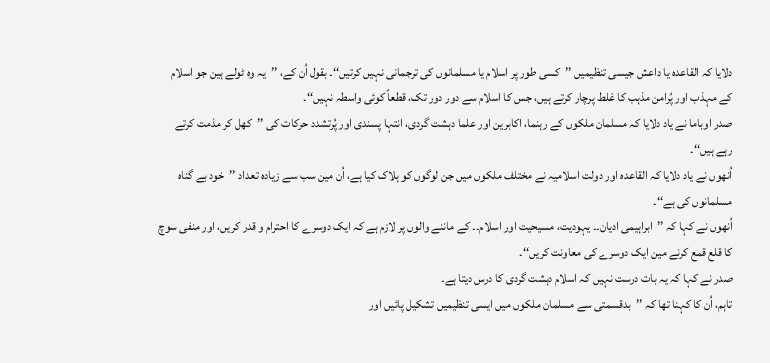دلایا کہ القاعدہ یا داعش جیسی تنظیمیں ’’کسی طور پر اسلام یا مسلمانوں کی ترجمانی نہیں کرتیں‘‘۔ بقول اُن کے، ’’یہ وہ ٹولے ہین جو اسلام کے مہذب اور پُرامن مذہب کا غلط پرچار کرتے ہیں، جس کا اسلام سے دور دور تک، قطعاً کوئی واسطہ نہیں‘‘۔
صدر اوباما نے یاد دلایا کہ مسلمان ملکوں کے رہنما، اکابرین اور علما دہشت گردی، انتہا پسندی اور پُرتشدد حرکات کی ’’کھل کر مذمت کرتے رہے ہیں‘‘۔
اُنھوں نے یاد دلایا کہ القاعدہ اور دولت اسلامیہ نے مختلف ملکوں میں جن لوگوں کو ہلاک کیا ہے، اُن مین سب سے زیادہ تعداد ’’خود بے گناہ مسلمانوں کی ہے‘‘۔
اُنھوں نے کہا کہ ’’ابراہیمی ادیان۔۔ یہودیت، مسیحیت اور اسلام۔۔ کے ماننے والوں پر لازم ہے کہ ایک دوسرے کا احترام و قدر کریں، اور منفی سوچ کا قلع قمع کرنے مین ایک دوسرے کی معاونت کریں‘‘۔
صدر نے کہا کہ یہ بات درست نہیں کہ اسلام دہشت گردی کا درس دیتا ہے۔
تاہم، اُن کا کہنا تھا کہ ’’بدقسمتی سے مسلمان ملکوں میں ایسی تنظیمیں تشکیل پائیں اور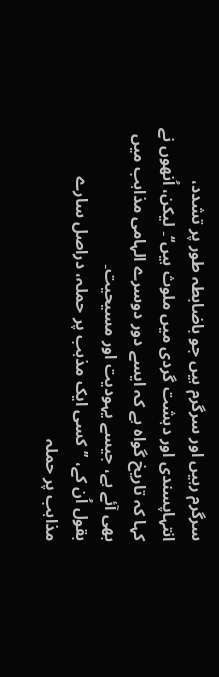سرگرم رہیں اور سرگرم ہیں جو باضابطہ طور پر تشدد، انتہاپسندی اور دہشت گردی میں ملوث ہیں‘‘۔ لیکن، اُنھوں نے کہا کہ تاریخ گواہ ہے کہ ایسے دور دوسرے الہامی مذاہب میں بھی آئے ہے، جیسے یہودیت اور مسیحیت۔
بقول اُن کے، ’’کسی ایک مذہب پر حملہ، دراصل سارے مذاہب پر حملہ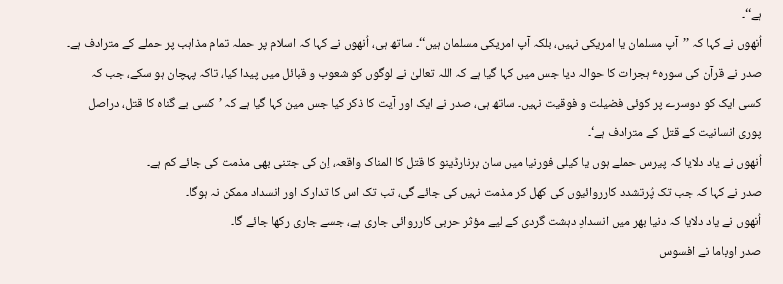ہے‘‘۔
اُنھوں نے کہا کہ ’’آپ مسلمان یا امریکی نہیں، بلکہ آپ امریکی مسلمان ہیں‘‘۔ ساتھ ہی، اُنھوں نے کہا کہ اسلام پر حملہ تمام مذاہب پر حملے کے مترادف ہے۔
صدر نے قرآن کی سورہٴ ہجرات کا حوالہ دیا جس میں کہا گیا ہے کہ اللہ تعالیٰ نے لوگوں کو شعوب و قبائل میں پیدا کیا، تاکہ پہچان ہو سکے، جب کہ کسی ایک کو دوسرے پر کوئی فضیلت و فوقیت نہیں۔ ساتھ ہی، صدر نے ایک اور آیت کا ذکر کیا جس مین کہا گیا ہے کہ ’کسی بے گناہ کا قتل، دراصل پوری انسانیت کے قتل کے مترادف ہے‘۔
اُنھوں نے یاد دلایا کہ پیرس حملے ہوں یا کیلی فورنیا میں سان برنارڈینو کا قتل کا المناک واقعہ، اِن کی جتنی بھی مذمت کی جائے کم ہے۔
صدر نے کہا کہ جب تک پُرتشدد کارروائیوں کی کھل کر مذمت نہیں کی جائے گی، تب تک اس کا تدارک اور انسداد ممکن نہ ہوگا۔
اُنھوں نے یاد دلایا کہ دنیا بھر میں انسدادِ دہشت گردی کے لیے مؤثر حربی کارروائی جاری ہے، جسے جاری رکھا جائے گا۔
صدر اوباما نے افسوس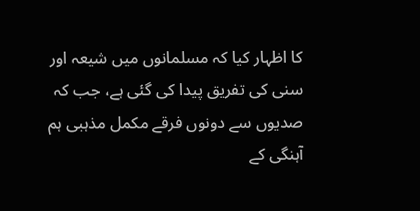کا اظہار کیا کہ مسلمانوں میں شیعہ اور سنی کی تفریق پیدا کی گئی ہے، جب کہ صدیوں سے دونوں فرقے مکمل مذہبی ہم آہنگی کے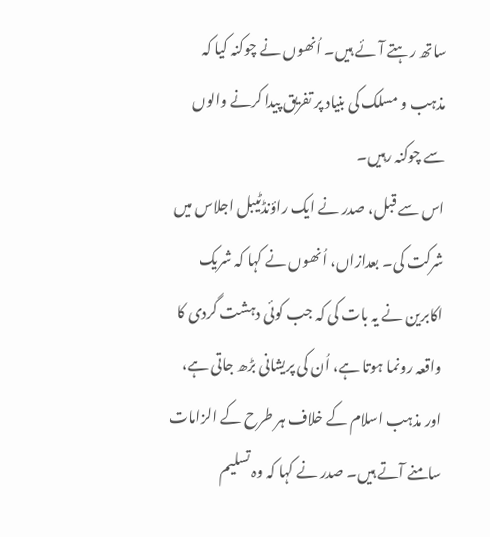ساتھ رہتے آئے ہیں۔ اُنھوں نے چوکنہ کیا کہ مذہب و مسلک کی بنیاد پر تفریق پیدا کرنے والوں سے چوکنہ رہیں۔
اس سے قبل، صدر نے ایک راؤنڈٹیبل اجلاس میں شرکت کی۔ بعدازاں، اُنھوں نے کہا کہ شریک اکابرین نے یہ بات کی کہ جب کوئی دہشت گردی کا واقعہ رونما ہوتا ہے، اُن کی پریشانی بڑھ جاتی ہے، اور مذہب اسلام کے خلاف ہر طرح کے الزامات سامنے آتے ہیں۔ صدر نے کہا کہ وہ تسلیم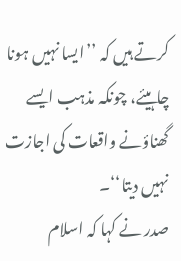کرتے ہیں کہ ’’ایسا نہیں ہونا چاہیئے، چونکہ مذہب ایسے گھناؤنے واقعات کی اجازت نہیں دیتا‘‘۔
صدر نے کہا کہ اسلام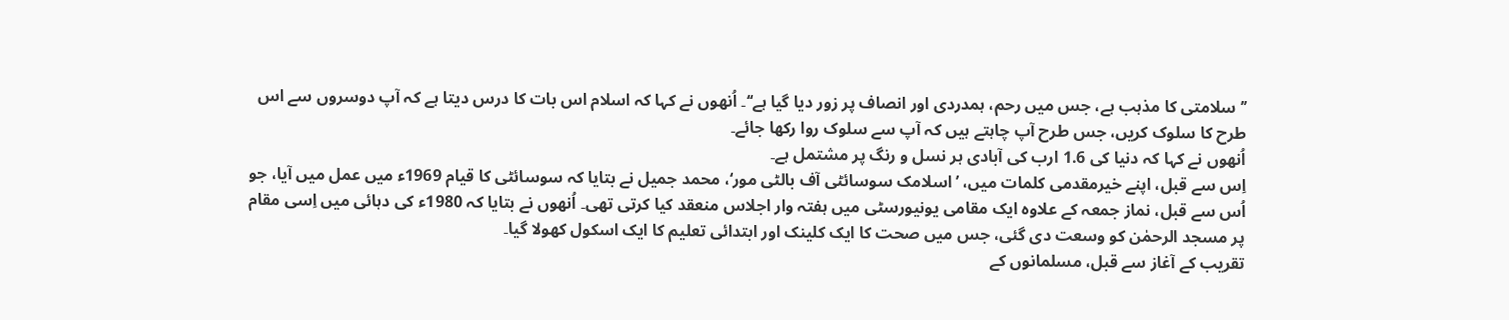’’سلامتی کا مذہب ہے، جس میں رحم، ہمدردی اور انصاف پر زور دیا گیا ہے‘‘۔ اُنھوں نے کہا کہ اسلام اس بات کا درس دیتا ہے کہ آپ دوسروں سے اس طرح کا سلوک کریں، جس طرح آپ چاہتے ہیں کہ آپ سے سلوک روا رکھا جائے۔
اُنھوں نے کہا کہ دنیا کی 1.6 ارب کی آبادی ہر نسل و رنگ پر مشتمل ہے۔
اِس سے قبل، اپنے خیرمقدمی کلمات میں، ’اسلامک سوسائٹی آف بالٹی مور‘، محمد جمیل نے بتایا کہ سوسائٹی کا قیام 1969ء میں عمل میں آیا، جو اُس سے قبل، نماز جمعہ کے علاوہ ایک مقامی یونیورسٹی میں ہفتہ وار اجلاس منعقد کیا کرتی تھی۔ اُنھوں نے بتایا کہ 1980ء کی دہائی میں اِسی مقام پر مسجد الرحمٰن کو وسعت دی گئی، جس میں صحت کا ایک کلینک اور ابتدائی تعلیم کا ایک اسکول کھولا گیا۔
تقریب کے آغاز سے قبل، مسلمانوں کے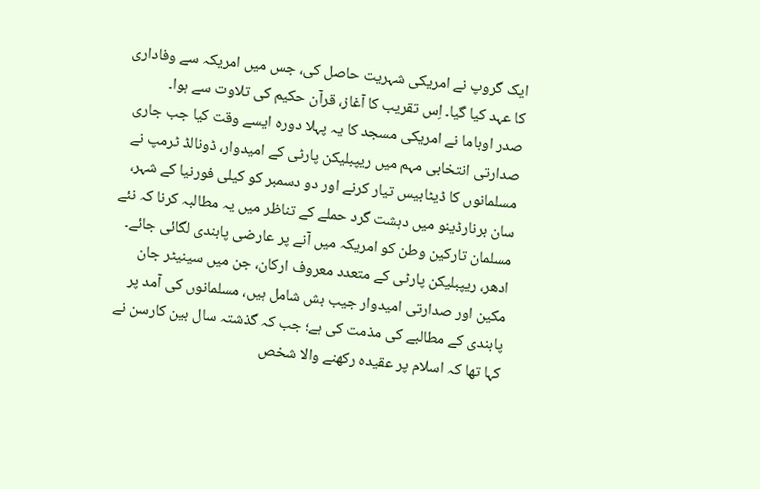ایک گروپ نے امریکی شہریت حاصل کی، جس میں امریکہ سے وفاداری کا عہد کیا گیا۔ اِس تقریب کا آغاز، قرآن حکیم کی تلاوت سے ہوا۔
صدر اوباما نے امریکی مسجد کا یہ پہلا دورہ ایسے وقت کیا جب جاری صدارتی انتخابی مہم میں ریپبلیکن پارٹی کے امیدوار، ڈونالڈ ٹرمپ نے مسلمانوں کا ڈیٹابیس تیار کرنے اور دو دسمبر کو کیلی فورنیا کے شہر، سان برنارڈینو میں دہشت گرد حملے کے تناظر میں یہ مطالبہ کرنا کہ نئے مسلمان تارکین وطن کو امریکہ میں آنے پر عارضی پابندی لگائی جائے۔
ادھر، ریپبلیکن پارٹی کے متعدد معروف ارکان، جن میں سینیٹر جان مکین اور صدارتی امیدوار جیب بش شامل ہیں، مسلمانوں کی آمد پر پابندی کے مطالبے کی مذمت کی ہے؛ جب کہ گذشتہ سال بین کارسن نے کہا تھا کہ اسلام پر عقیدہ رکھنے والا شخص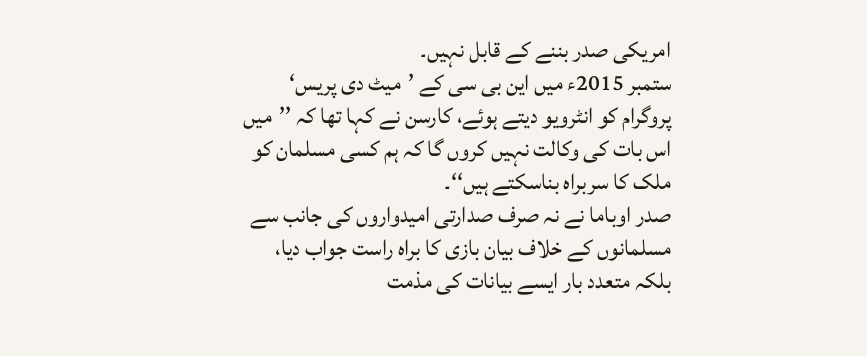امریکی صدر بننے کے قابل نہیں۔
ستمبر 2015ء میں این بی سی کے ’میٹ دی پریس‘ پروگرام کو انٹرویو دیتے ہوئے، کارسن نے کہا تھا کہ ’’میں اس بات کی وکالت نہیں کروں گا کہ ہم کسی مسلمان کو ملک کا سربراہ بناسکتے ہیں‘‘۔
صدر اوباما نے نہ صرف صدارتی امیدواروں کی جانب سے مسلمانوں کے خلاف بیان بازی کا براہ راست جواب دیا، بلکہ متعدد بار ایسے بیانات کی مذمت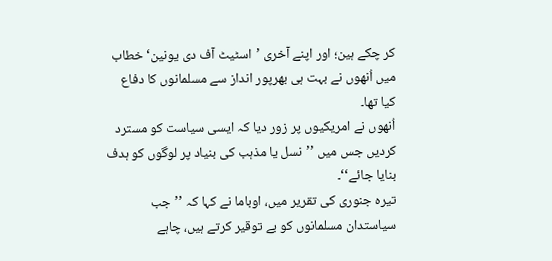کر چکے ہین؛ اور اپنے آخری ’اسٹیٹ آف دی یونین‘ خطاب میں اُنھوں نے بہت ہی بھرپور انداز سے مسلمانوں کا دفاع کیا تھا۔
اُنھوں نے امریکیوں پر زور دیا کہ ایسی سیاست کو مسترد کردیں جس میں ’’نسل یا مذہب کی بنیاد پر لوگوں کو ہدف بنایا جائے‘‘۔
تیرہ جنوری کی تقریر میں، اوباما نے کہا کہ ’’جب سیاستدان مسلمانوں کو بے توقیر کرتے ہیں، چاہے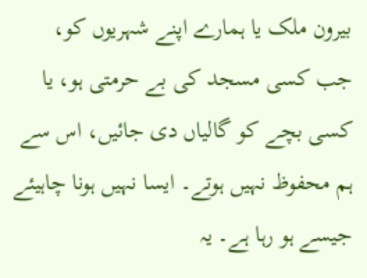بیرون ملک یا ہمارے اپنے شہریوں کو، جب کسی مسجد کی بے حرمتی ہو، یا کسی بچے کو گالیاں دی جائیں، اس سے ہم محفوظ نہیں ہوتے۔ ایسا نہیں ہونا چاہیئے جیسے ہو رہا ہے۔ یہ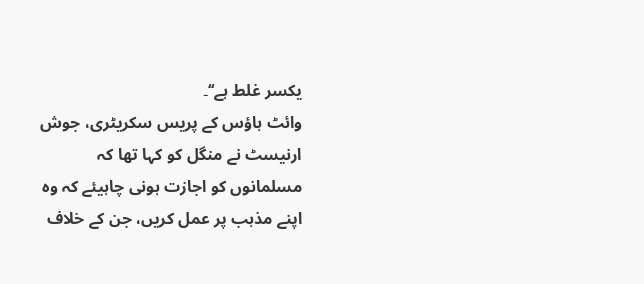یکسر غلط ہے‘‘۔
وائٹ ہاؤس کے پریس سکریٹری، جوش ارنیسٹ نے منگل کو کہا تھا کہ مسلمانوں کو اجازت ہونی چاہیئے کہ وہ اپنے مذہب پر عمل کریں، جن کے خلاف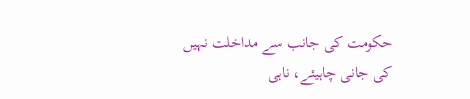حکومت کی جانب سے مداخلت نہیں کی جانی چاہیئے، ناہی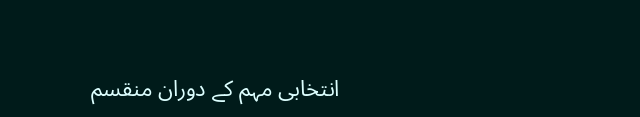انتخابی مہم کے دوران منقسم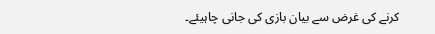کرنے کی غرض سے بیان بازی کی جانی چاہیئے۔